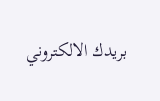بريدك الالكتروني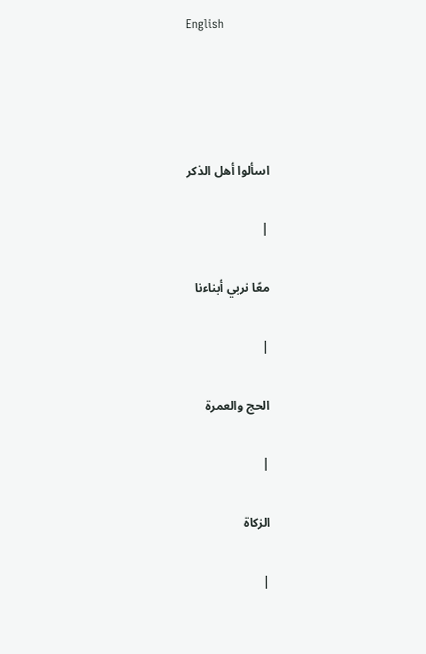English




اسألوا أهل الذكر

|

معًا نربي أبناءنا

|

الحج والعمرة

|

الزكاة

|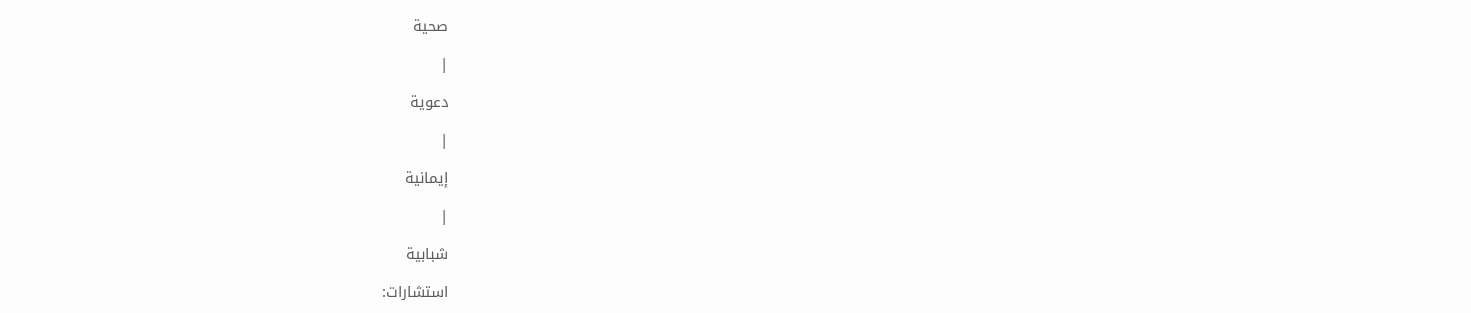صحية

|

دعوية

|

إيمانية

|

شبابية

استشارات: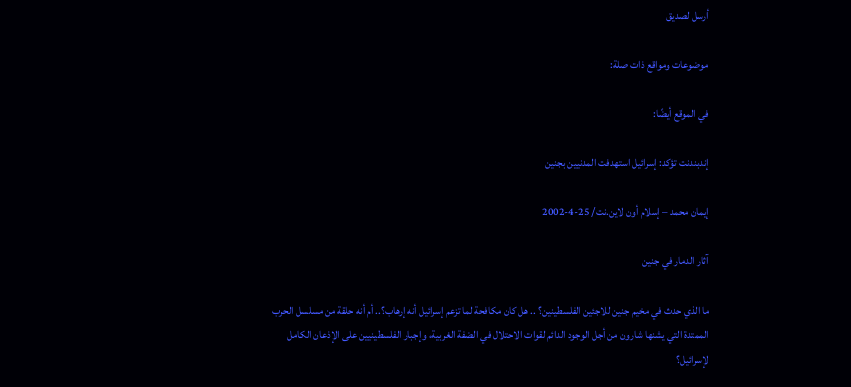أرسل لصديق

موضوعات ومواقع ذات صلة:

في الموقع أيضًا:

إندبندنت تؤكد: إسرائيل استهدفت المدنيين بجنين

إيمان محمد – إسلام أون لاين.نت/ 25-4-2002

آثار الدمار في جنين

ما الذي حدث في مخيم جنين للاجئين الفلسطينين؟ .. هل كان مكافحة لما تزعم إسرائيل أنه إرهاب؟.. أم أنه حلقة من مسلسل الحرب الممتدة التي يشنها شارون من أجل الوجود الدائم لقوات الاحتلال في الضفة الغربية، وإجبار الفلسطينيين على الإذعان الكامل لإسرائيل؟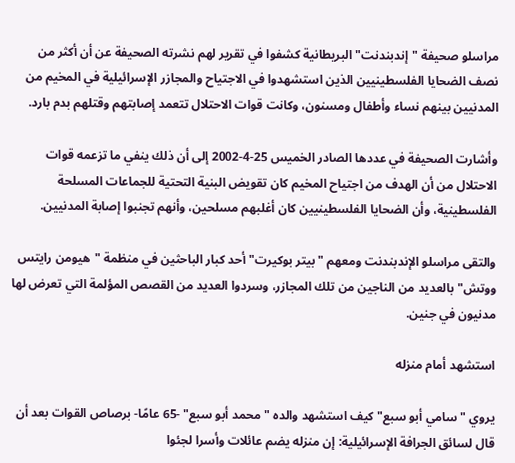مراسلو صحيفة "إندبندنت" البريطانية كشفوا في تقرير لهم نشرته الصحيفة عن أن أكثر من نصف الضحايا الفلسطينيين الذين استشهدوا في الاجتياح والمجازر الإسرائيلية في المخيم من المدنيين بينهم نساء وأطفال ومسنون، وكانت قوات الاحتلال تتعمد إصابتهم وقتلهم بدم بارد.

وأشارت الصحيفة في عددها الصادر الخميس 25-4-2002 إلى أن ذلك ينفي ما تزعمه قوات الاحتلال من أن الهدف من اجتياح المخيم كان تقويض البنية التحتية للجماعات المسلحة الفلسطينية، وأن الضحايا الفلسطينيين كان أغلبهم مسلحين، وأنهم تجنبوا إصابة المدنيين.

والتقى مراسلو الإندبندنت ومعهم "بيتر بوكيرت" أحد كبار الباحثين في منظمة "هيومن رايتس ووتش" بالعديد من الناجين من تلك المجازر، وسردوا العديد من القصص المؤلمة التي تعرض لها مدنيون في جنين.

استشهد أمام منزله

يروي "سامي أبو سبع" كيف استشهد والده "محمد أبو سبع" -65 عامًا- برصاص القوات بعد أن قال لسائق الجرافة الإسرائيلية: إن منزله يضم عائلات وأسرا لجئوا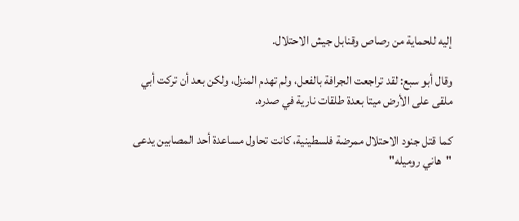إليه للحماية من رصاص وقنابل جيش الاحتلال.

وقال أبو سبع: لقد تراجعت الجرافة بالفعل، ولم تهدم المنزل، ولكن بعد أن تركت أبي ملقى على الأرض ميتا بعدة طلقات نارية في صدره.

كما قتل جنود الاحتلال ممرضة فلسطينية، كانت تحاول مساعدة أحد المصابين يدعى "هاني روميله"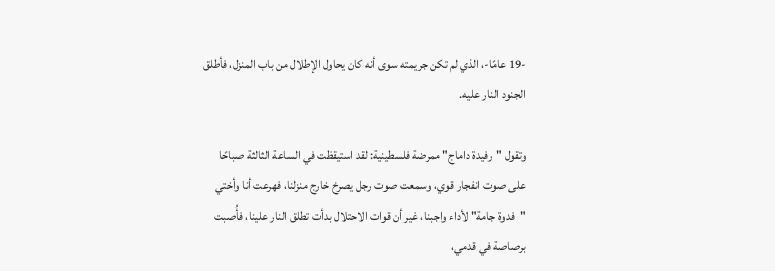-19 عامًا-، الذي لم تكن جريمته سوى أنه كان يحاول الإطلال من باب المنزل، فأطلق الجنود النار عليه.

وتقول "رفيدة داماج" ممرضة فلسطينية: لقد استيقظت في الساعة الثالثة صباحًا على صوت انفجار قوي، وسمعت صوت رجل يصرخ خارج منزلنا، فهرعت أنا وأختي "فدوة جامة" لأداء واجبنا، غير أن قوات الاحتلال بدأت تطلق النار علينا، فأُصبت برصاصة في قدمي،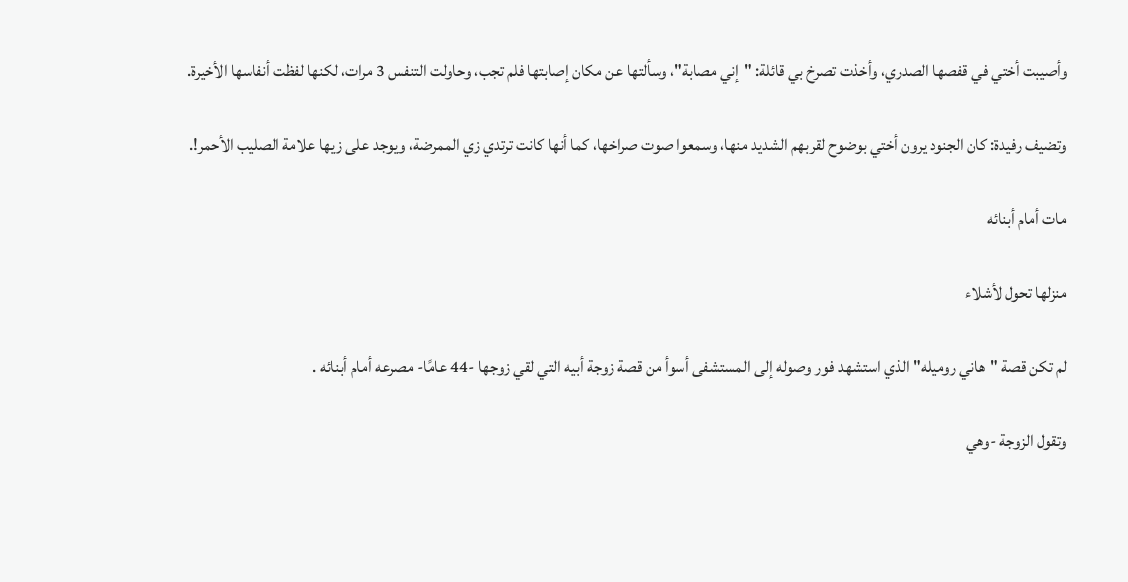وأصيبت أختي في قفصها الصدري، وأخذت تصرخ بي قائلة: "إني مصابة"، وسألتها عن مكان إصابتها فلم تجب، وحاولت التنفس 3 مرات، لكنها لفظت أنفاسها الأخيرة.

وتضيف رفيدة: كان الجنود يرون أختي بوضوح لقربهم الشديد منها، وسمعوا صوت صراخها، كما أنها كانت ترتدي زي الممرضة، ويوجد على زيها علامة الصليب الأحمر!.

مات أمام أبنائه

منزلها تحول لأشلاء

لم تكن قصة "هاني روميله" الذي استشهد فور وصوله إلى المستشفى أسوأ من قصة زوجة أبيه التي لقي زوجها -44 عامًا- مصرعه أمام أبنائه .

وتقول الزوجة -وهي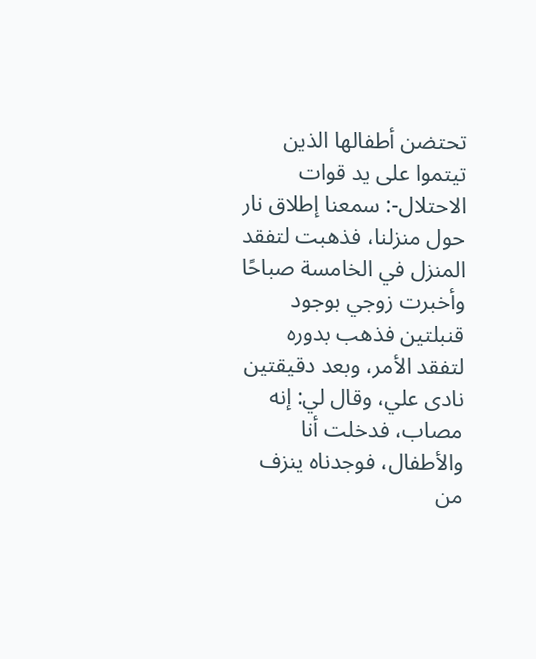تحتضن أطفالها الذين تيتموا على يد قوات الاحتلال-: سمعنا إطلاق نار حول منزلنا، فذهبت لتفقد  المنزل في الخامسة صباحًا وأخبرت زوجي بوجود قنبلتين فذهب بدوره لتفقد الأمر، وبعد دقيقتين نادى علي، وقال لي: إنه مصاب، فدخلت أنا والأطفال، فوجدناه ينزف من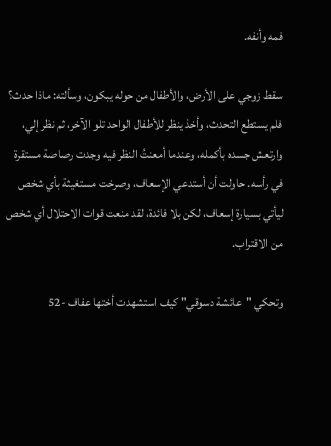فمه وأنفه.

سقط زوجي على الأرض، والأطفال من حوله يبكون، وسألته: ماذا حدث؟ فلم يستطع التحدث، وأخذ ينظر للأطفال الواحد تلو الآخر، ثم نظر إلي، وارتعش جسده بأكمله، وعندما أمعنتُ النظر فيه وجدت رصاصة مستقرة في رأسه. حاولت أن أستدعي الإسعاف، وصرخت مستغيثة بأي شخص ليأتي بسيارة إسعاف، لكن بلا فائدة، لقد منعت قوات الاحتلال أي شخص من الاقتراب.

وتحكي "عائشة دسوقي" كيف استشهدت أختها عفاف -52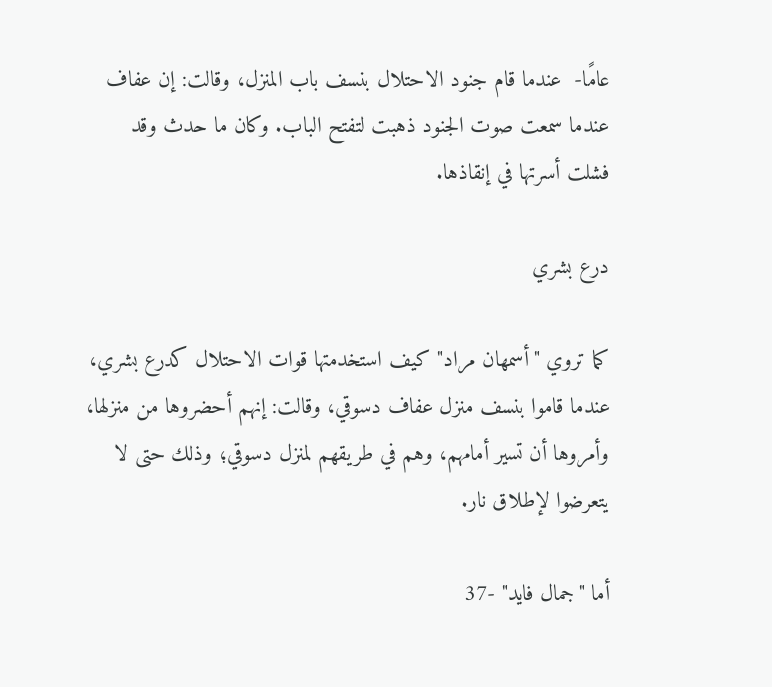عامًا-  عندما قام جنود الاحتلال بنسف باب المنزل، وقالت: إن عفاف عندما سمعت صوت الجنود ذهبت لتفتح الباب. وكان ما حدث وقد فشلت أسرتها في إنقاذها.

درع بشري

كما تروي "أسمهان مراد" كيف استخدمتها قوات الاحتلال كدرع بشري، عندما قاموا بنسف منزل عفاف دسوقي، وقالت: إنهم أحضروها من منزلها، وأمروها أن تسير أمامهم، وهم في طريقهم لمنزل دسوقي؛ وذلك حتى لا يتعرضوا لإطلاق نار.

أما "جمال فايد" -37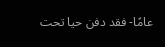عامًا- فقد دفن حيا تحت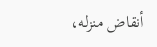أنقاض منزله،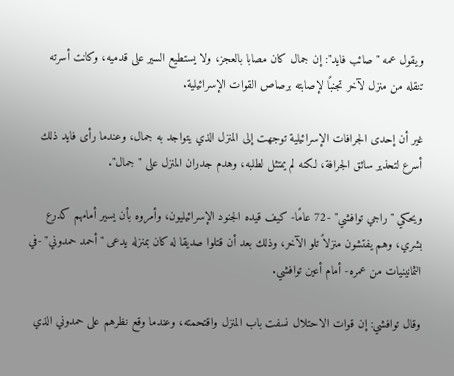ويقول عمه "صائب فايد": إن جمال كان مصابا بالعجز، ولا يستطيع السير على قدميه، وكانت أسرته تنقله من منزل لآخر تجنبًا لإصابته برصاص القوات الإسرائيلية.

غير أن إحدى الجرافات الإسرائيلية توجهت إلى المنزل الذي يتواجد به جمال، وعندما رأى فايد ذلك أسرع لتحذير سائق الجرافة، لكنه لم يمتثل لطلبه، وهدم جدران المنزل على "جمال".

ويحكي "راجي توافشي" -72 عامًا- كيف قيده الجنود الإسرائيليون، وأمروه بأن يسير أمامهم كدرع بشري، وهم يفتشون منزلاً تلو الآخر، وذلك بعد أن قتلوا صديقا له كان بمنزله يدعى "أحمد حمدوني" -في الثمانينيات من عمره- أمام أعين توافشي.

وقال توافشي: إن قوات الاحتلال نسفت باب المنزل واقتحمته، وعندما وقع نظرهم على حمدوني الذي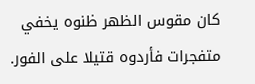كان مقوس الظهر ظنوه يخفي متفجرات فأردوه قتيلا على الفور.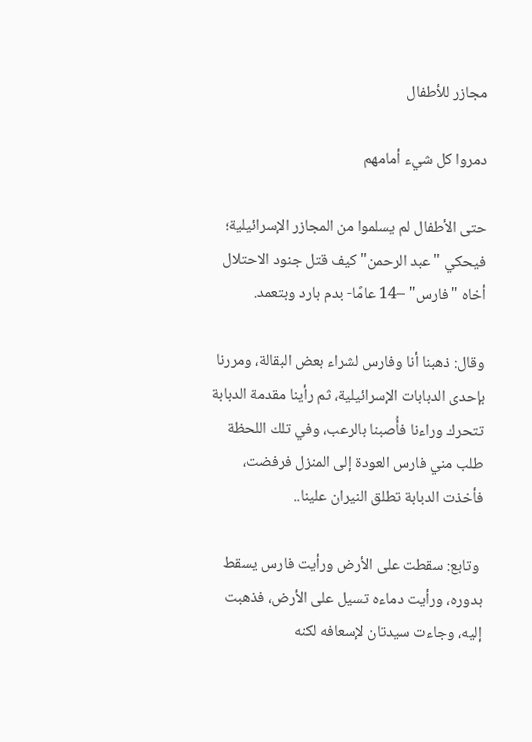مجازر للأطفال

دمروا كل شيء أمامهم

حتى الأطفال لم يسلموا من المجازر الإسرائيلية؛ فيحكي "عبد الرحمن" كيف قتل جنود الاحتلال أخاه "فارس" –14 عامًا- بدم بارد وبتعمد.

وقال: ذهبنا أنا وفارس لشراء بعض البقالة، ومررنا بإحدى الدبابات الإسرائيلية، ثم رأينا مقدمة الدبابة تتحرك وراءنا فأُصبنا بالرعب، وفي تلك اللحظة طلب مني فارس العودة إلى المنزل فرفضت، فأخذت الدبابة تطلق النيران علينا..

 وتابع: سقطت على الأرض ورأيت فارس يسقط بدوره، ورأيت دماءه تسيل على الأرض، فذهبت إليه، وجاءت سيدتان لإسعافه لكنه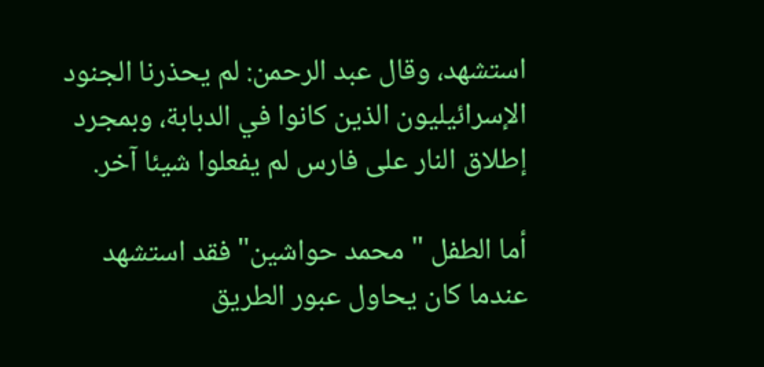استشهد، وقال عبد الرحمن: لم يحذرنا الجنود الإسرائيليون الذين كانوا في الدبابة، وبمجرد إطلاق النار على فارس لم يفعلوا شيئا آخر.

أما الطفل "محمد حواشين" فقد استشهد عندما كان يحاول عبور الطريق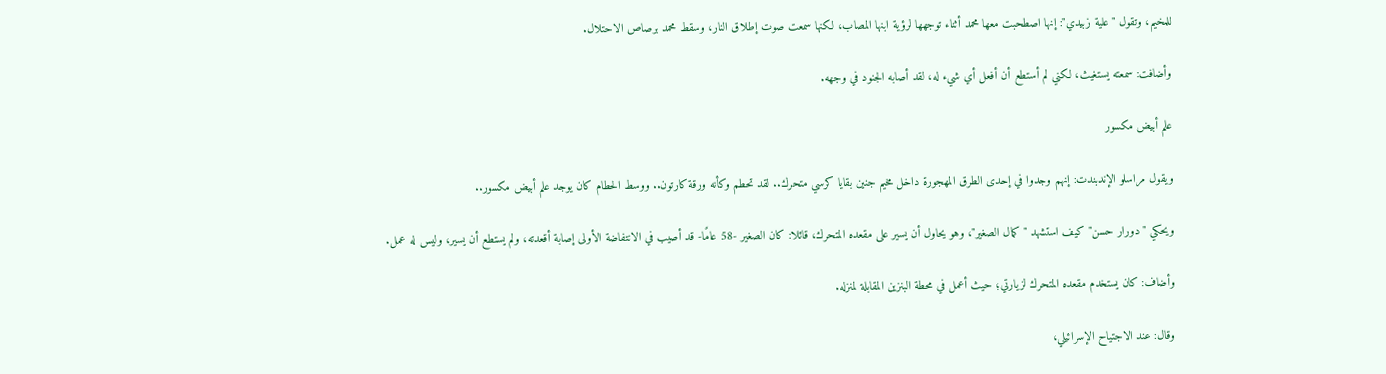للمخيم، وتقول "علية زبيدي": إنها اصطحبت معها محمد أثناء توجهها لرؤية ابنها المصاب، لكنها سمعت صوت إطلاق النار، وسقط محمد برصاص الاحتلال.

وأضافت: سمعته يستغيث، لكني لم أستطع أن أفعل أي شيء له، لقد أصابه الجنود في وجهه.

علم أبيض مكسور

ويقول مراسلو الإندبندت: إنهم وجدوا في إحدى الطرق المهجورة داخل مخيم جنين بقايا كرسي متحرك.. لقد تحطم وكأنه ورقة كارتون.. ووسط الحطام كان يوجد علم أبيض مكسور..

ويحكي "دورار حسن" كيف استشهد "كمال الصغير"، وهو يحاول أن يسير على مقعده المتحرك، قائلا: كان الصغير -58 عامًا- قد أصيب في الانتفاضة الأولى إصابة أقعدته، ولم يستطع أن يسير، وليس له عمل.

وأضاف: كان يستخدم مقعده المتحرك لزيارتي؛ حيث أعمل في محطة البنزين المقابلة لمنزله.

وقال: عند الاجتياح الإسرائيلي،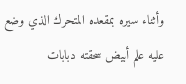وأثناء سيره بمقعده المتحرك الذي وضع عليه علم أبيض سحقته دبابات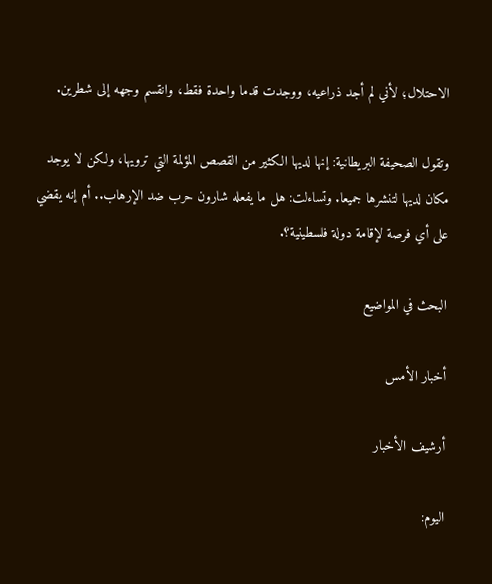الاحتلال؛ لأني لم أجد ذراعيه، ووجدت قدما واحدة فقط، وانقسم وجهه إلى شطرين.

وتقول الصحيفة البريطانية: إنها لديها الكثير من القصص المؤلمة التي ترويها، ولكن لا يوجد مكان لديها لتنشرها جميعا. وتساءلت: هل ما يفعله شارون حرب ضد الإرهاب.. أم إنه يقضي على أي فرصة لإقامة دولة فلسطينية؟.

البحث في المواضيع

أخبار الأمس

أرشيف الأخبار

اليوم: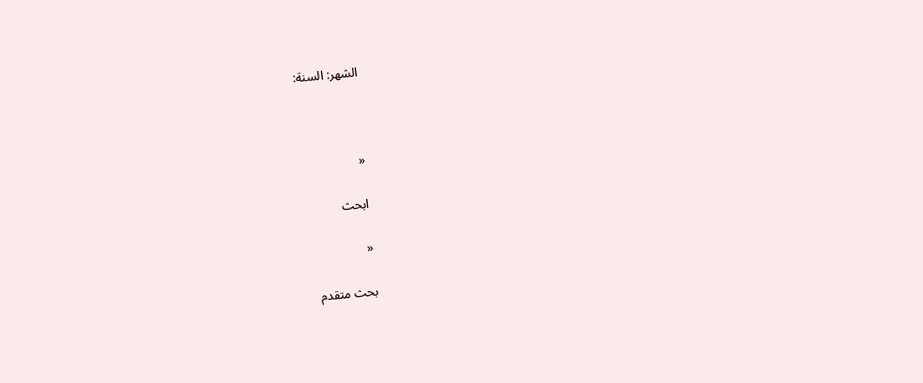الشهر: السنة:



«

ابحث

«

بحث متقدم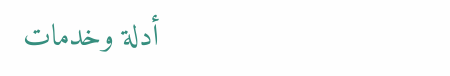أدلة وخدمات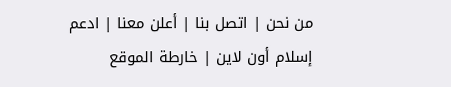من نحن | اتصل بنا | أعلن معنا | ادعم إسلام أون لاين | خارطة الموقع